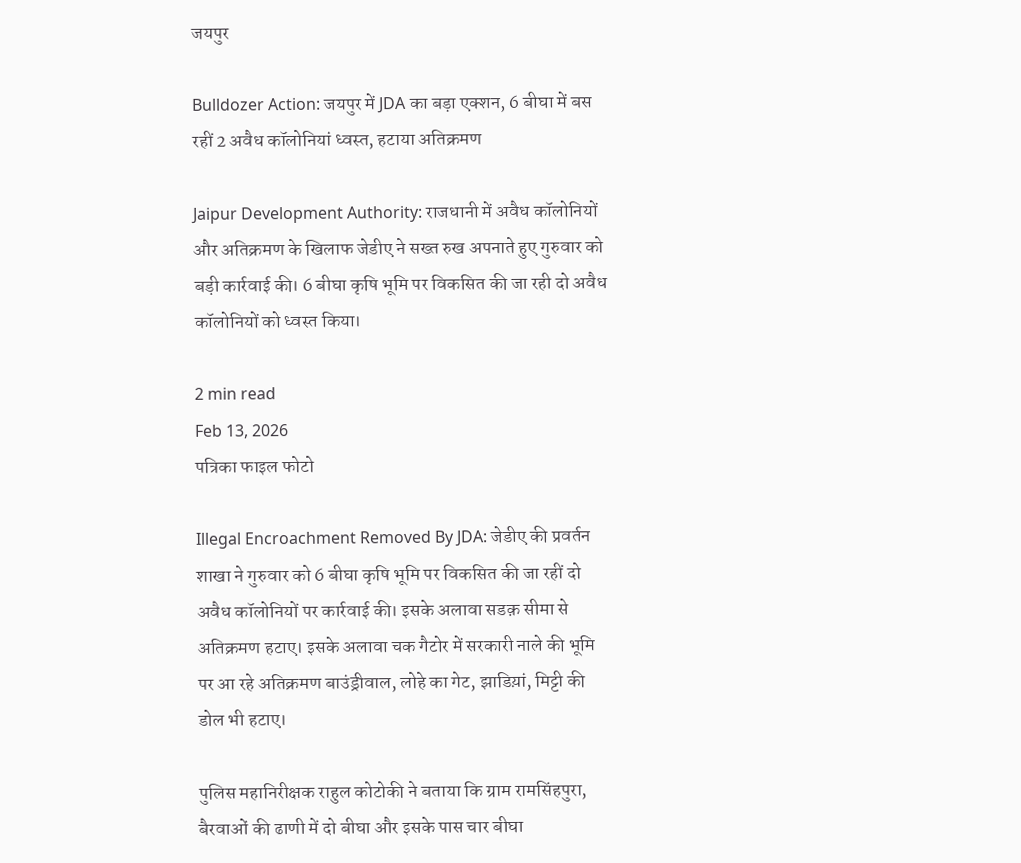जयपुर

Bulldozer Action: जयपुर में JDA का बड़ा एक्शन, 6 बीघा में बस रहीं 2 अवैध कॉलोनियां ध्वस्त, हटाया अतिक्रमण

Jaipur Development Authority: राजधानी में अवैध कॉलोनियों और अतिक्रमण के खिलाफ जेडीए ने सख्त रुख अपनाते हुए गुरुवार को बड़ी कार्रवाई की। 6 बीघा कृषि भूमि पर विकसित की जा रही दो अवैध कॉलोनियों को ध्वस्त किया।

2 min read
Feb 13, 2026
पत्रिका फाइल फोटो

Illegal Encroachment Removed By JDA: जेडीए की प्रवर्तन शाखा ने गुरुवार को 6 बीघा कृषि भूमि पर विकसित की जा रहीं दो अवैध कॉलोनियों पर कार्रवाई की। इसके अलावा सडक़ सीमा से अतिक्रमण हटाए। इसके अलावा चक गैटोर में सरकारी नाले की भूमि पर आ रहे अतिक्रमण बाउंड्रीवाल, लोहे का गेट, झाडिय़ां, मिट्टी की डोल भी हटाए।

पुलिस महानिरीक्षक राहुल कोटोकी ने बताया कि ग्राम रामसिंहपुरा, बैरवाओं की ढाणी में दो बीघा और इसके पास चार बीघा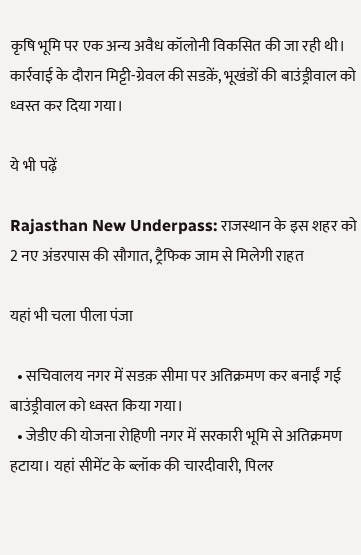कृषि भूमि पर एक अन्य अवैध कॉलोनी विकसित की जा रही थी। कार्रवाई के दौरान मिट्टी-ग्रेवल की सडक़ें, भूखंडों की बाउंड्रीवाल को ध्वस्त कर दिया गया।

ये भी पढ़ें

Rajasthan New Underpass: राजस्थान के इस शहर को 2 नए अंडरपास की सौगात, ट्रैफिक जाम से मिलेगी राहत

यहां भी चला पीला पंजा

  • सचिवालय नगर में सडक़ सीमा पर अतिक्रमण कर बनाईं गई बाउंड्रीवाल को ध्वस्त किया गया।
  • जेडीए की योजना रोहिणी नगर में सरकारी भूमि से अतिक्रमण हटाया। यहां सीमेंट के ब्लॉक की चारदीवारी, पिलर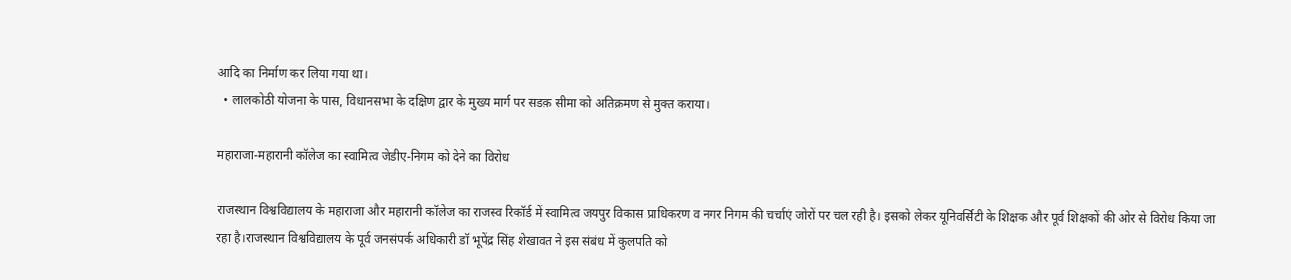आदि का निर्माण कर लिया गया था।
  • लालकोठी योजना के पास, विधानसभा के दक्षिण द्वार के मुख्य मार्ग पर सडक़ सीमा को अतिक्रमण से मुक्त कराया।

महाराजा-महारानी कॉलेज का स्वामित्व जेडीए-निगम को देने का विरोध

राजस्थान विश्वविद्यालय के महाराजा और महारानी कॉलेज का राजस्व रिकॉर्ड में स्वामित्व जयपुर विकास प्राधिकरण व नगर निगम की चर्चाएं जोरों पर चल रही है। इसको लेकर यूनिवर्सिटी के शिक्षक और पूर्व शिक्षकों की ओर से विरोध किया जा रहा है।राजस्थान विश्वविद्यालय के पूर्व जनसंपर्क अधिकारी डॉ भूपेंद्र सिंह शेखावत ने इस संबंध में कुलपति को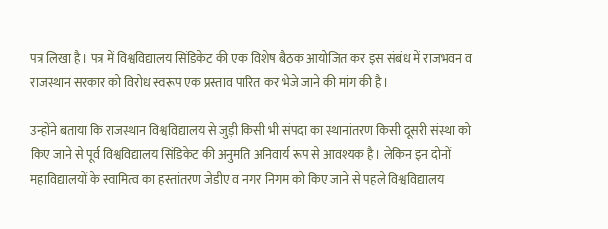पत्र लिखा है। पत्र में विश्वविद्यालय सिंडिकेट की एक विशेष बैठक आयोजित कर इस संबंध में राजभवन व राजस्थान सरकार को विरोध स्वरूप एक प्रस्ताव पारित कर भेजे जाने की मांग की है।

उन्होंने बताया कि राजस्थान विश्वविद्यालय से जुड़ी किसी भी संपदा का स्थानांतरण किसी दूसरी संस्था को किए जाने से पूर्व विश्वविद्यालय सिंडिकेट की अनुमति अनिवार्य रूप से आवश्यक है। लेकिन इन दोनों महाविद्यालयों के स्वामित्व का हस्तांतरण जेडीए व नगर निगम को किए जाने से पहले विश्वविद्यालय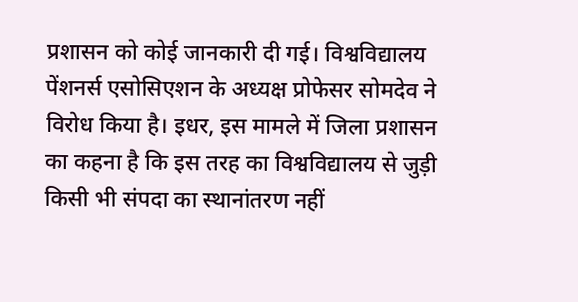प्रशासन को कोई जानकारी दी गई। विश्वविद्यालय पेंशनर्स एसोसिएशन के अध्यक्ष प्रोफेसर सोमदेव ने विरोध किया है। इधर, इस मामले में जिला प्रशासन का कहना है कि इस तरह का विश्वविद्यालय से जुड़ी किसी भी संपदा का स्थानांतरण नहीं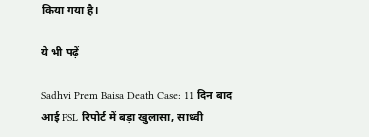किया गया है।

ये भी पढ़ें

Sadhvi Prem Baisa Death Case: 11 दिन बाद आई FSL रिपोर्ट में बड़ा खुलासा, साध्वी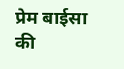प्रेम बाईसा की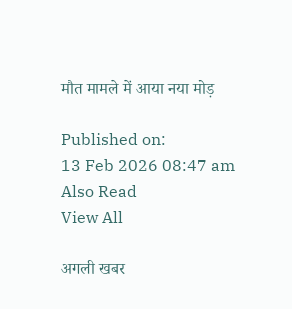मौत मामले में आया नया मोड़

Published on:
13 Feb 2026 08:47 am
Also Read
View All

अगली खबर